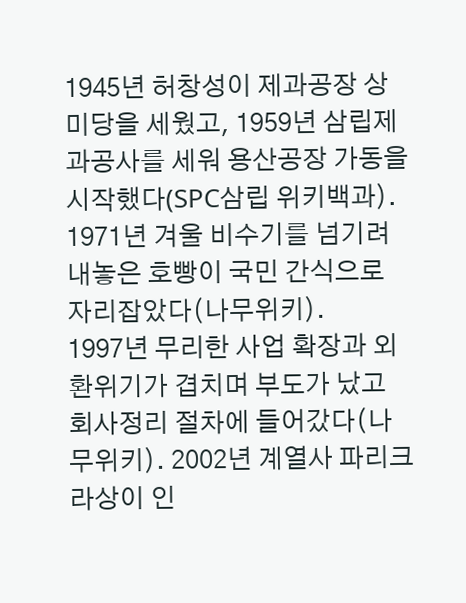1945년 허창성이 제과공장 상미당을 세웠고, 1959년 삼립제과공사를 세워 용산공장 가동을 시작했다(SPC삼립 위키백과). 1971년 겨울 비수기를 넘기려 내놓은 호빵이 국민 간식으로 자리잡았다(나무위키).
1997년 무리한 사업 확장과 외환위기가 겹치며 부도가 났고 회사정리 절차에 들어갔다(나무위키). 2002년 계열사 파리크라상이 인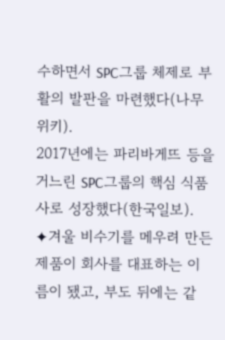수하면서 SPC그룹 체제로 부활의 발판을 마련했다(나무위키).
2017년에는 파리바게뜨 등을 거느린 SPC그룹의 핵심 식품사로 성장했다(한국일보).
✦겨울 비수기를 메우려 만든 제품이 회사를 대표하는 이름이 됐고, 부도 뒤에는 같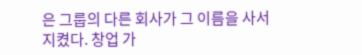은 그룹의 다른 회사가 그 이름을 사서 지켰다. 창업 가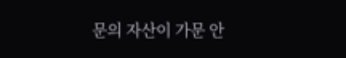문의 자산이 가문 안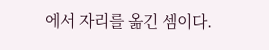에서 자리를 옮긴 셈이다.